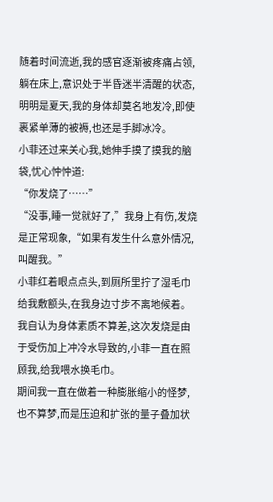随着时间流逝,我的感官逐渐被疼痛占领,躺在床上,意识处于半昏迷半清醒的状态,明明是夏天,我的身体却莫名地发冷,即使裹紧单薄的被褥,也还是手脚冰冷。
小菲还过来关心我,她伸手摸了摸我的脑袋,忧心忡忡道:
“你发烧了……”
“没事,睡一觉就好了,”我身上有伤,发烧是正常现象,“如果有发生什么意外情况,叫醒我。”
小菲红着眼点点头,到厕所里拧了湿毛巾给我敷额头,在我身边寸步不离地候着。
我自认为身体素质不算差,这次发烧是由于受伤加上冲冷水导致的,小菲一直在照顾我,给我喂水换毛巾。
期间我一直在做着一种膨胀缩小的怪梦,也不算梦,而是压迫和扩张的量子叠加状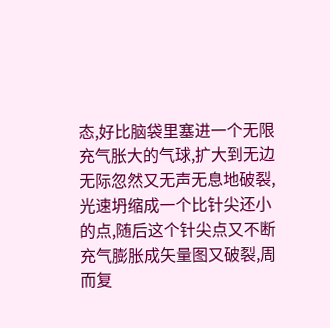态,好比脑袋里塞进一个无限充气胀大的气球,扩大到无边无际忽然又无声无息地破裂,光速坍缩成一个比针尖还小的点,随后这个针尖点又不断充气膨胀成矢量图又破裂,周而复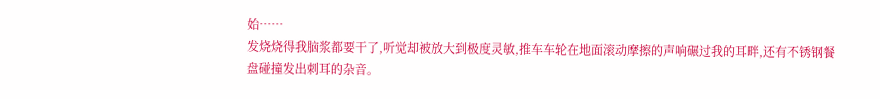始……
发烧烧得我脑浆都要干了,听觉却被放大到极度灵敏,推车车轮在地面滚动摩擦的声响碾过我的耳畔,还有不锈钢餐盘碰撞发出刺耳的杂音。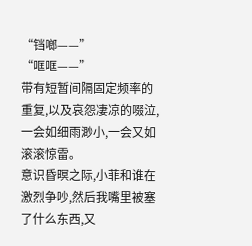“铛啷——”
“哐哐——”
带有短暂间隔固定频率的重复,以及哀怨凄凉的啜泣,一会如细雨渺小,一会又如滚滚惊雷。
意识昏暝之际,小菲和谁在激烈争吵,然后我嘴里被塞了什么东西,又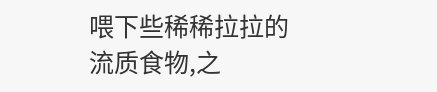喂下些稀稀拉拉的流质食物,之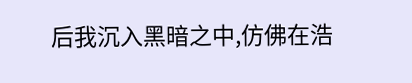后我沉入黑暗之中,仿佛在浩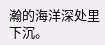瀚的海洋深处里下沉。